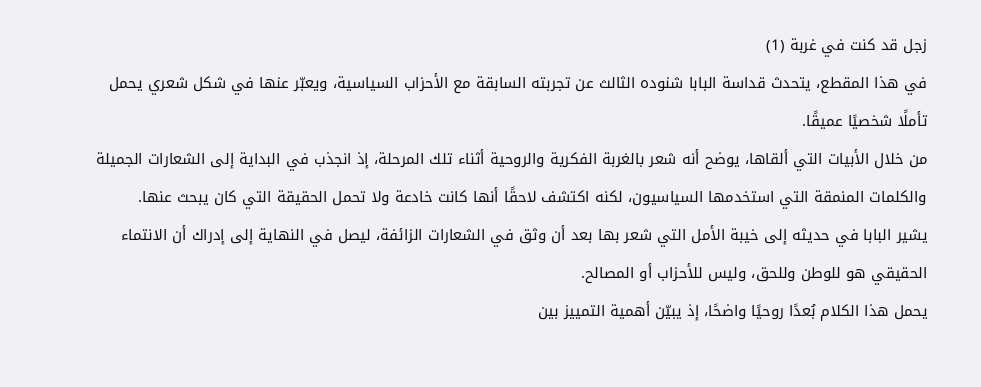زجل قد كنت في غربة (1)
في هذا المقطع، يتحدث قداسة البابا شنوده الثالث عن تجربته السابقة مع الأحزاب السياسية، ويعبّر عنها في شكل شعري يحمل تأملًا شخصيًا عميقًا.
من خلال الأبيات التي ألقاها، يوضح أنه شعر بالغربة الفكرية والروحية أثناء تلك المرحلة، إذ انجذب في البداية إلى الشعارات الجميلة والكلمات المنمقة التي استخدمها السياسيون، لكنه اكتشف لاحقًا أنها كانت خادعة ولا تحمل الحقيقة التي كان يبحث عنها.
يشير البابا في حديثه إلى خيبة الأمل التي شعر بها بعد أن وثق في الشعارات الزائفة، ليصل في النهاية إلى إدراك أن الانتماء الحقيقي هو للوطن وللحق، وليس للأحزاب أو المصالح.
يحمل هذا الكلام بُعدًا روحيًا واضحًا، إذ يبيّن أهمية التمييز بين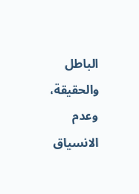الباطل والحقيقة، وعدم الانسياق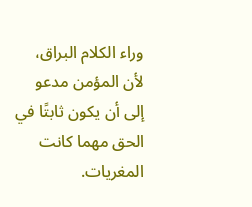وراء الكلام البراق، لأن المؤمن مدعو إلى أن يكون ثابتًا في الحق مهما كانت المغريات.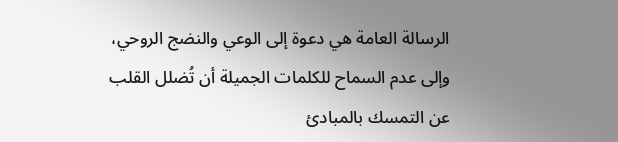الرسالة العامة هي دعوة إلى الوعي والنضج الروحي، وإلى عدم السماح للكلمات الجميلة أن تُضلل القلب عن التمسك بالمبادئ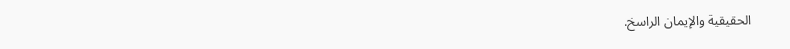الحقيقية والإيمان الراسخ.